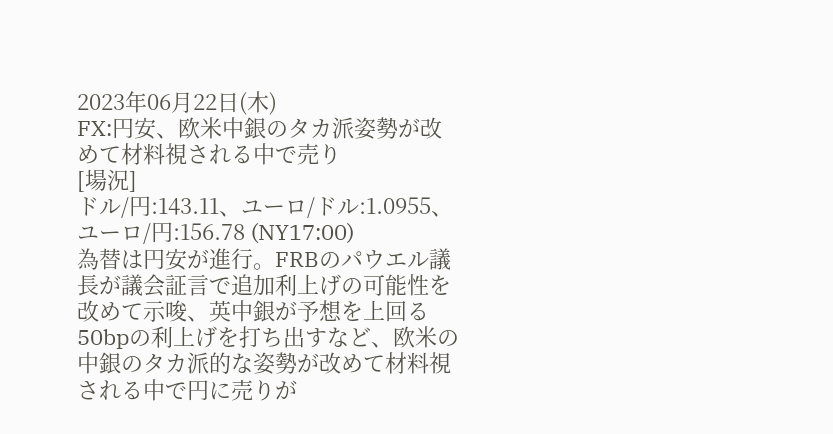2023年06月22日(木)
FX:円安、欧米中銀のタカ派姿勢が改めて材料視される中で売り
[場況]
ドル/円:143.11、ユーロ/ドル:1.0955、ユーロ/円:156.78 (NY17:00)
為替は円安が進行。FRBのパウエル議長が議会証言で追加利上げの可能性を改めて示唆、英中銀が予想を上回る50bpの利上げを打ち出すなど、欧米の中銀のタカ派的な姿勢が改めて材料視される中で円に売りが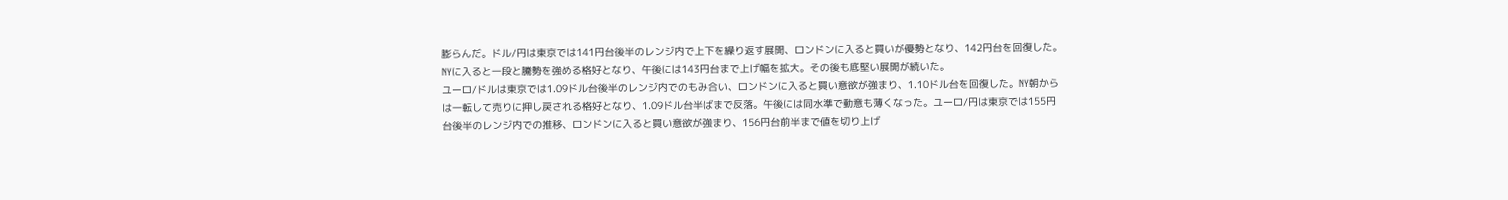膨らんだ。ドル/円は東京では141円台後半のレンジ内で上下を繰り返す展開、ロンドンに入ると買いが優勢となり、142円台を回復した。NYに入ると一段と騰勢を強める格好となり、午後には143円台まで上げ幅を拡大。その後も底堅い展開が続いた。
ユーロ/ドルは東京では1.09ドル台後半のレンジ内でのもみ合い、ロンドンに入ると買い意欲が強まり、1.10ドル台を回復した。NY朝からは一転して売りに押し戻される格好となり、1.09ドル台半ばまで反落。午後には同水準で動意も薄くなった。ユーロ/円は東京では155円台後半のレンジ内での推移、ロンドンに入ると買い意欲が強まり、156円台前半まで値を切り上げ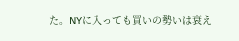た。NYに入っても買いの勢いは衰え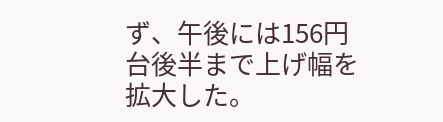ず、午後には156円台後半まで上げ幅を拡大した。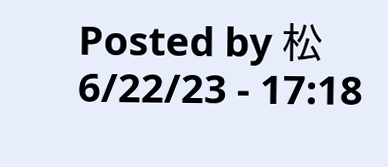Posted by 松 6/22/23 - 17:18